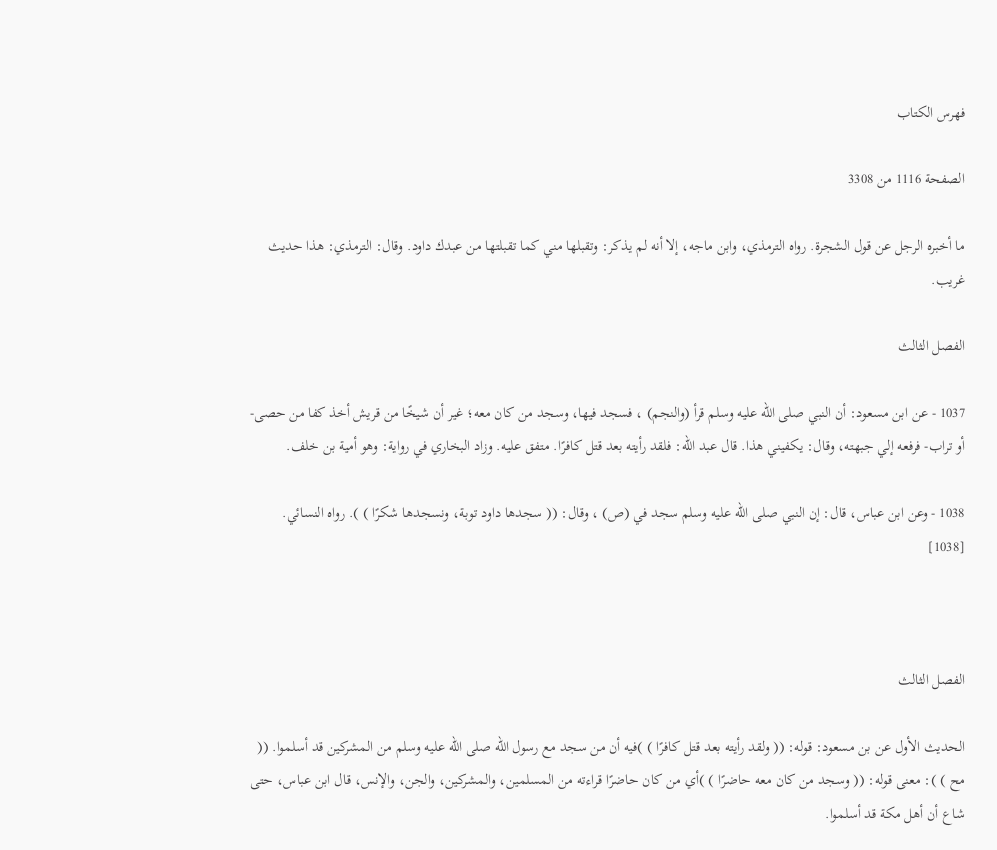فهرس الكتاب

الصفحة 1116 من 3308

ما أخبره الرجل عن قول الشجرة. رواه الترمذي، وابن ماجه، إلا أنه لم يذكر: وتقبلها مني كما تقبلتها من عبدك داود. وقال: الترمذي: هذا حديث غريب.

الفصل الثالث

1037 - عن ابن مسعود: أن النبي صلى الله عليه وسلم قرأ (والنجم) ، فسجد فيها، وسجد من كان معه؛ غير أن شيخًا من قريش أخذ كفا من حصى- أو تراب- فرفعه إلي جبهته، وقال: يكفيني هذا. قال عبد الله: فلقد رأيته بعد قتل كافرًا. متفق عليه. وزاد البخاري في رواية: وهو أمية بن خلف.

1038 - وعن ابن عباس، قال: إن النبي صلى الله عليه وسلم سجد في (ص) ، وقال: (( سجدها داود توبة، ونسجدها شكرًا ) ). رواه النسائي. [1038]



الفصل الثالث

الحديث الأول عن بن مسعود: قوله: (( ولقد رأيته بعد قتل كافرًا ) )فيه أن من سجد مع رسول الله صلى الله عليه وسلم من المشركين قد أسلموا. (( مح ) ): معنى قوله: (( وسجد من كان معه حاضرًا ) )أي من كان حاضرًا قراءته من المسلمين، والمشركين، والجن، والإنس، قال ابن عباس، حتى شاع أن أهل مكة قد أسلموا.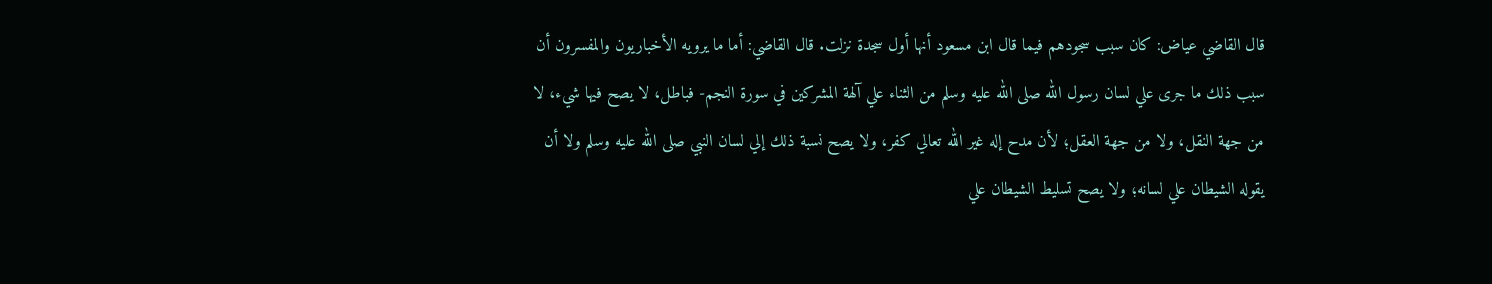قال القاضي عياض: كان سبب سجودهم فيما قال ابن مسعود أنها أول سجدة نزلت. قال القاضي: أما ما يرويه الأخباريون والمفسرون أن سبب ذلك ما جرى علي لسان رسول الله صلى الله عليه وسلم من الثناء علي آلهة المشركين في سورة النجم- فباطل، لا يصح فيها شيء، لا من جهة النقل، ولا من جهة العقل؛ لأن مدح إله غير الله تعالي كفر، ولا يصح نسبة ذلك إلي لسان النبي صلى الله عليه وسلم ولا أن يقوله الشيطان علي لسانه؛ ولا يصح تسليط الشيطان علي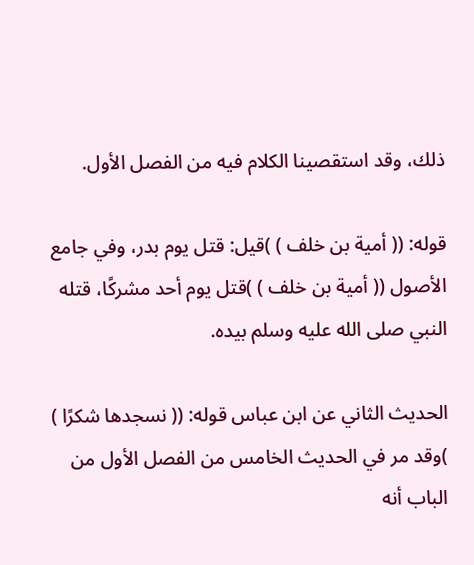ذلك، وقد استقصينا الكلام فيه من الفصل الأول.

قوله: (( أمية بن خلف ) )قيل: قتل يوم بدر، وفي جامع الأصول (( أمية بن خلف ) )قتل يوم أحد مشركًا، قتله النبي صلى الله عليه وسلم بيده.

الحديث الثاني عن ابن عباس قوله: (( نسجدها شكرًا ) )وقد مر في الحديث الخامس من الفصل الأول من الباب أنه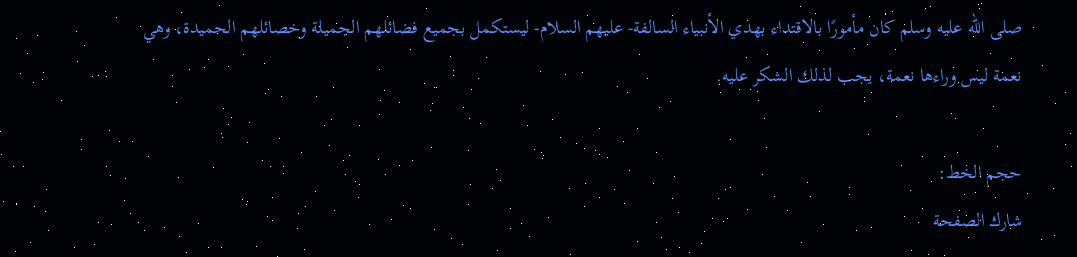صلى الله عليه وسلم كان مأمورًا بالاقتداء بهدي الأنبياء السالفة- عليهم السلام- ليستكمل بجميع فضائلهم الجميلة وخصائلهم الحميدة، وهي نعمة ليس وراءها نعمة، يجب لذلك الشكر عليه.

حجم الخط:
شارك الصفحة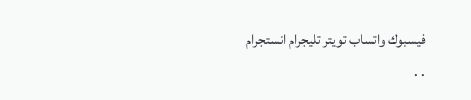فيسبوك واتساب تويتر تليجرام انستجرام
. .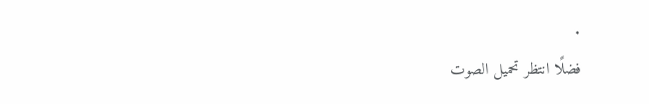.
فضلًا انتظر تحميل الصوت